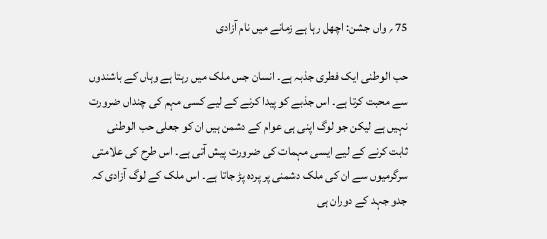75 ؍ واں جشن: اچھل رہا ہے زمانے میں نام آزادی

حب الوطنی ایک فطری جذبہ ہے۔ انسان جس ملک میں رہتا ہے وہاں کے باشندوں سے محبت کرتا ہے۔ اس جذبے کو پیدا کرنے کے لیے کسی مہم کی چنداں ضرورت نہیں ہے لیکن جو لوگ اپنی ہی عوام کے دشمن ہیں ان کو جعلی حب الوطنی ثابت کرنے کے لیے ایسی مہمات کی ضرورت پیش آتی ہے۔ اس طرح کی علامتی سرگرمیوں سے ان کی ملک دشمنی پر پردہ پڑ جاتا ہے۔ اس ملک کے لوگ آزادی کہ جدو جہد کے دوران ہی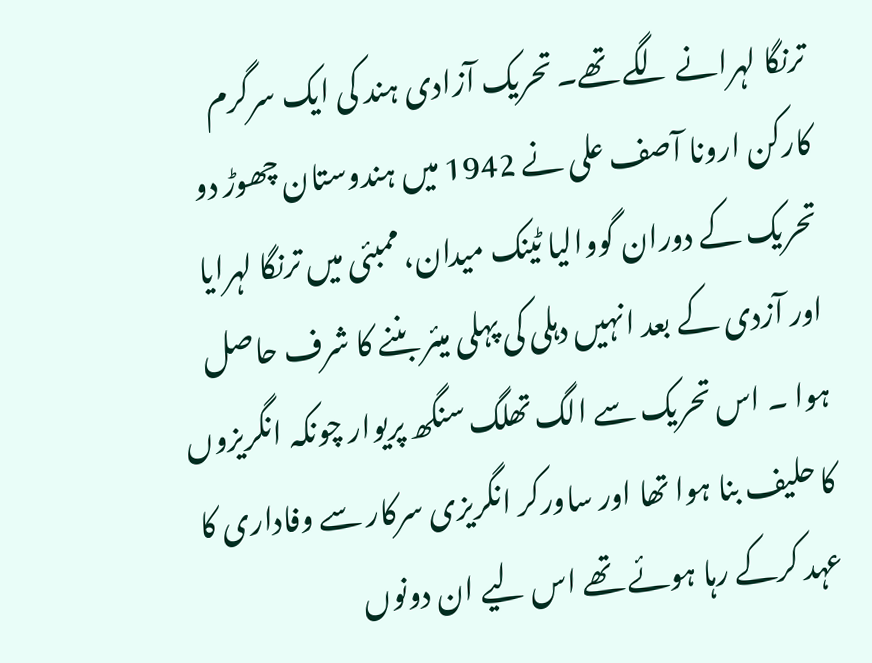ترنگا لہرانے لگے تھے۔ تحریک آزادی ہند کی ایک سرگرم کارکن ارونا آصف علی نے 1942 میں ہندوستان چھوڑ دو تحریک کے دوران گووالیا ٹینک میدان، ممبئی میں ترنگا لہرایا اور آزدی کے بعد انہیں دہلی کی پہلی میئر بننے کا شرف حاصل ہوا ۔ اس تحریک سے الگ تھلگ سنگھ پریوار چونکہ انگریزوں کا حلیف بنا ہوا تھا اور ساورکر انگریزی سرکار سے وفاداری کا عہد کرکے رہا ہوئے تھے اس لیے ان دونوں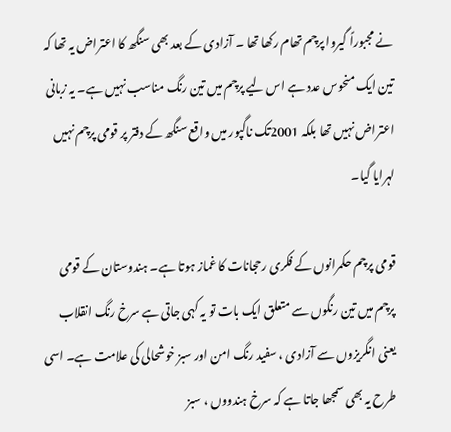نے مجبوراً گیروا پرچم تھام رکھا تھا ۔ آزادی کے بعد بھی سنگھ کا اعتراض یہ تھا کہ تین ایک منحوس عدد ہے اس لیے پرچم میں تین رنگ مناسب نہیں ہے۔ یہ زبانی اعتراض نہیں تھا بلکہ 2001تک ناگپور میں واقع سنگھ کے دفتر پر قومی پرچم نہیں لہرایا گیا۔

قومی پرچم حکمرانوں کے فکری رحجانات کا غماز ہوتا ہے۔ ہندوستان کے قومی پرچم میں تین رنگوں سے متعلق ایک بات تو یہ کہی جاتی ہے سرخ رنگ انقلاب یعنی انگریزوں سے آزادی ، سفید رنگ امن اور سبز خوشحالی کی علامت ہے۔ اسی طرح یہ بھی سمجھا جاتا ہے کہ سرخ ہندووں ، سبز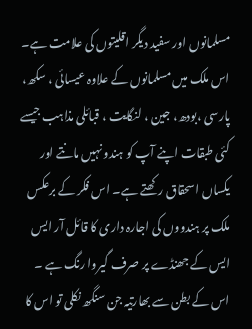مسلمانوں اور سفید دیگر اقلیتوں کی علامت ہے۔ اس ملک میں مسلمانوں کے علاوہ عیسائی ، سکھ، پارسی ،بودھ، جین ، لنگایت ، قبائلی مذاہب جیسے کئی طبقات اپنے آپ کو ہندو نہیں مانتے اور یکساں اسحقاق رکھتے ہے۔ اس فکر کے برعکس ملک پر ہندووں کی اجارہ داری کا قائل آر ایس ایس کے جھنڈے پر صرف گیروا رنگ ہے ۔ اس کے بطن سے بھارتیہ جن سنگھ نکلی تو اس کا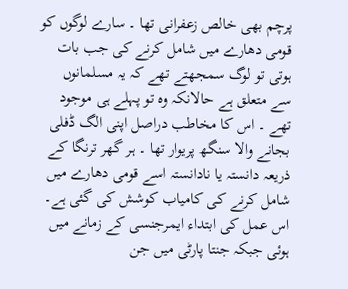پرچم بھی خالص زعفرانی تھا ۔ سارے لوگوں کو قومی دھارے میں شامل کرنے کی جب بات ہوتی تو لوگ سمجھتے تھے کہ یہ مسلمانوں سے متعلق ہے حالانکہ وہ تو پہلے ہی موجود تھے ۔ اس کا مخاطب دراصل اپنی الگ ڈفلی بجانے والا سنگھ پریوار تھا ۔ ہر گھر ترنگا کے ذریعہ دانستہ یا نادانستہ اسے قومی دھارے میں شامل کرنے کی کامیاب کوشش کی گئی ہے۔
اس عمل کی ابتداء ایمرجنسی کے زمانے میں ہوئی جبکہ جنتا پارٹی میں جن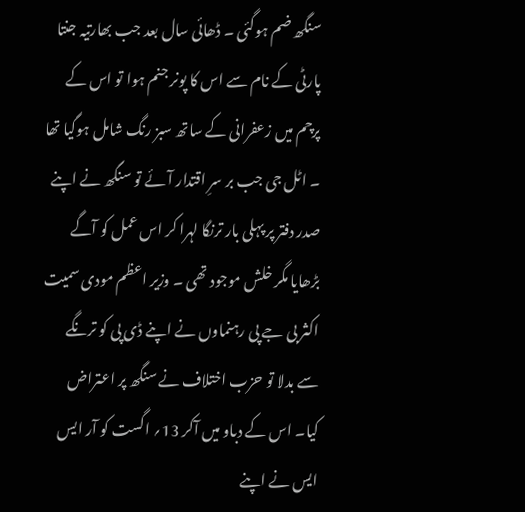سنگھ ضم ہوگئی ۔ ڈھائی سال بعد جب بھارتیہ جنتا پارٹی کے نام سے اس کا پونر جنم ہوا تو اس کے پرچم میں زعفرانی کے ساتھ سبز رنگ شامل ہوگیا تھا ۔ اٹل جی جب بر سرِ اقتدار آئے تو سنگھ نے اپنے صدر دفتر پر پہلی بار ترنگا لہرا کر اس عمل کو آگے بڑھایا مگر خلش موجود تھی ۔ وزیر اعظم مودی سمیت اکثر بی جے پی رہنماوں نے اپنے ڈی پی کو ترنگے سے بدلا تو حزب اختلاف نے سنگھ پر اعتراض کیا۔ اس کے دباو میں آکر 13؍ اگست کو آر ایس ایس نے اپنے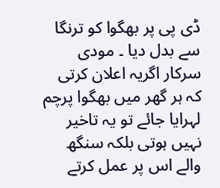ڈی پی پر بھگوا کو ترنگا سے بدل دیا ۔ مودی سرکار اگریہ اعلان کرتی کہ ہر گھر میں بھگوا پرچم لہرایا جائے تو یہ تاخیر نہیں ہوتی بلکہ سنگھ والے اس پر عمل کرتے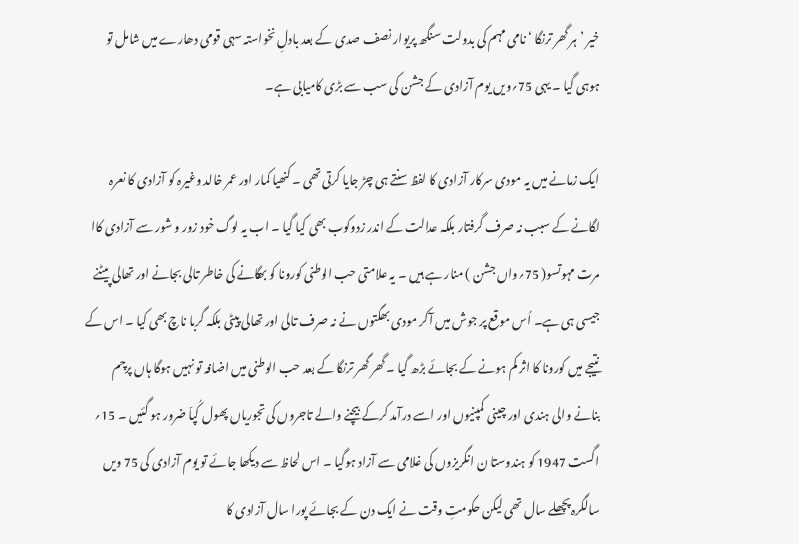خیر ’ہر گھر ترنگا ‘ نامی مہم کی بدولت سنگھ پریوار نصف صدی کے بعد بادلِ نخواستہ سہی قومی دھارے میں شامل تو ہوہی گیا ۔ یہی 75؍ویں یوم آزادی کے جشن کی سب سے بڑی کامیابی ہے۔

ایک زمانے میں یہ مودی سرکار آزادی کا لفظ سنتے ہی چڑ جایا کرتی تھی ۔ کنھیا کمار اور عمر خالد وغیرہ کو آزادی کا نعرہ لگانے کے سبب نہ صرف گرفتار بلکہ عدالت کے اندر زدوکوب بھی کیا گیا ۔ اب یہ لوگ خود زور و شور سے آزادی کاا مرت مہوتسو( 75؍واں جشن ) منار ہے ہیں ۔ یہ علامتی حب الوطنی کورونا کو بھگانے کی خاطر تالی بجانے اور تھالی پیٹنے جیسی ہی ہے۔ اُس موقع پر جوش میں آکر مودی بھگتوں نے نہ صرف تالی اور تھالی پیٹی بلکہ گربا ناچ بھی کیا ۔ اس کے نتیجے میں کورونا کا اثر کم ہونے کے بجائے بڑھ گیا ۔ گھر گھر ترنگا کے بعد حب الوطنی میں اضافہ تو نہیں ہوگا ہاں پرچم بنانے والی ہندی اور چینی کمپنیوں اور اسے درآمد کرکے بیچنے والے تاجروں کی تجوریاں پھول کُپاّ ضرور ہو گئیں ۔ 15؍ اگست 1947 کو ہندوستا ن انگریزوں کی غلامی سے آزاد ہوگیا ۔ اس لحاظ سے دیکھا جائے تو یوم آزادی کی 75 ویں سالگرہ پچھلے سال تھی لیکن حکومتِ وقت نے ایک دن کے بجائے پورا سال آزادی کا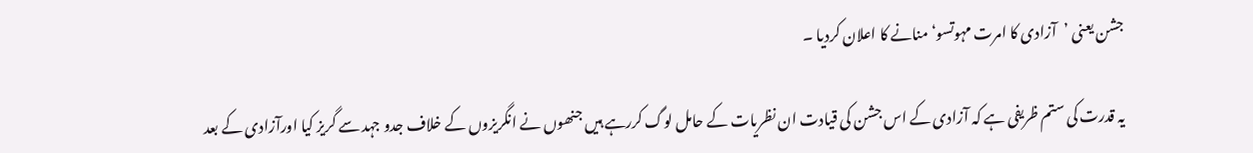جشن یعنی ’آزادی کا امرت مہوتسو‘منانے کا اعلان کردیا ۔

یہ قدرت کی ستم ظریفی ہے کہ آزادی کے اس جشن کی قیادت ان نظریات کے حامل لوگ کررہے ہیں جنھوں نے انگریزوں کے خلاف جدو جہد سے گریز کیا اورآزادی کے بعد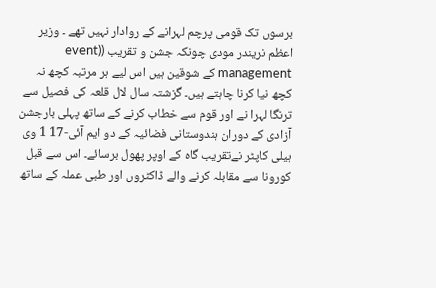برسوں تک قومی پرچم لہرانے کے روادار نہیں تھے ۔ وزیر اعظم نریندر مودی چونکہ جشن و تقریب ((event management کے شوقین ہیں اس لیے ہر مرتبہ کچھ نہ کچھ نیا کرنا چاہتے ہیں۔ گزشتہ سال لال قلعہ کی فصیل سے ترنگا لہرا نے اور قوم سے خطاب کرنے کے ساتھ پہلی بارجشن آزادی کے دوران ہندوستانی فضائیہ کے دو ایم آئی-17 1 وی ہیلی کاپٹر نےتقریب گاہ کے اوپر پھول برسائے۔ اس سے قبل کورونا سے مقابلہ کرنے والے ڈاکٹروں اور طبی عملہ کے ساتھ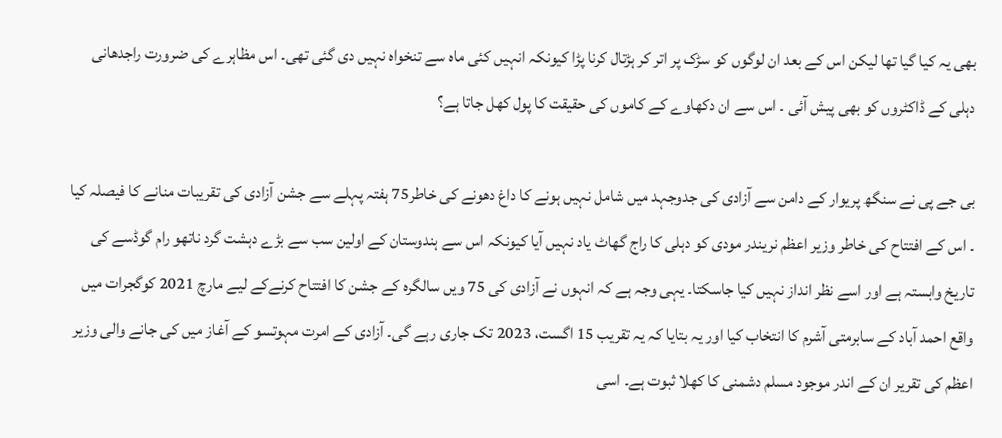بھی یہ کیا گیا تھا لیکن اس کے بعد ان لوگوں کو سڑک پر اتر کر ہڑتال کرنا پڑا کیونکہ انہیں کئی ماہ سے تنخواہ نہیں دی گئی تھی۔ اس مظاہرے کی ضرورت راجدھانی دہلی کے ڈاکٹروں کو بھی پیش آئی ۔ اس سے ان دکھاوے کے کاموں کی حقیقت کا پول کھل جاتا ہے؟

بی جے پی نے سنگھ پریوار کے دامن سے آزادی کی جدوجہد میں شامل نہیں ہونے کا داغ دھونے کی خاطر75 ہفتہ پہلے سے جشن آزادی کی تقریبات منانے کا فیصلہ کیا ۔ اس کے افتتاح کی خاطر وزیر اعظم نریندر مودی کو دہلی کا راج گھاٹ یاد نہیں آیا کیونکہ اس سے ہندوستان کے اولین سب سے بڑے دہشت گرد ناتھو رام گوڈسے کی تاریخ وابستہ ہے اور اسے نظر انداز نہیں کیا جاسکتا۔ یہی وجہ ہے کہ انہوں نے آزادی کی 75 ویں سالگرہ کے جشن کا افتتاح کرنےکے لیے مارچ 2021 کوگجرات میں واقع احمد آباد کے سابرمتی آشرم کا انتخاب کیا اور یہ بتایا کہ یہ تقریب 15 اگست، 2023 تک جاری رہے گی۔ آزادی کے امرت مہوتسو کے آغاز میں کی جانے والی وزیر اعظم کی تقریر ان کے اندر موجود مسلم دشمنی کا کھلا ثبوت ہے۔ اسی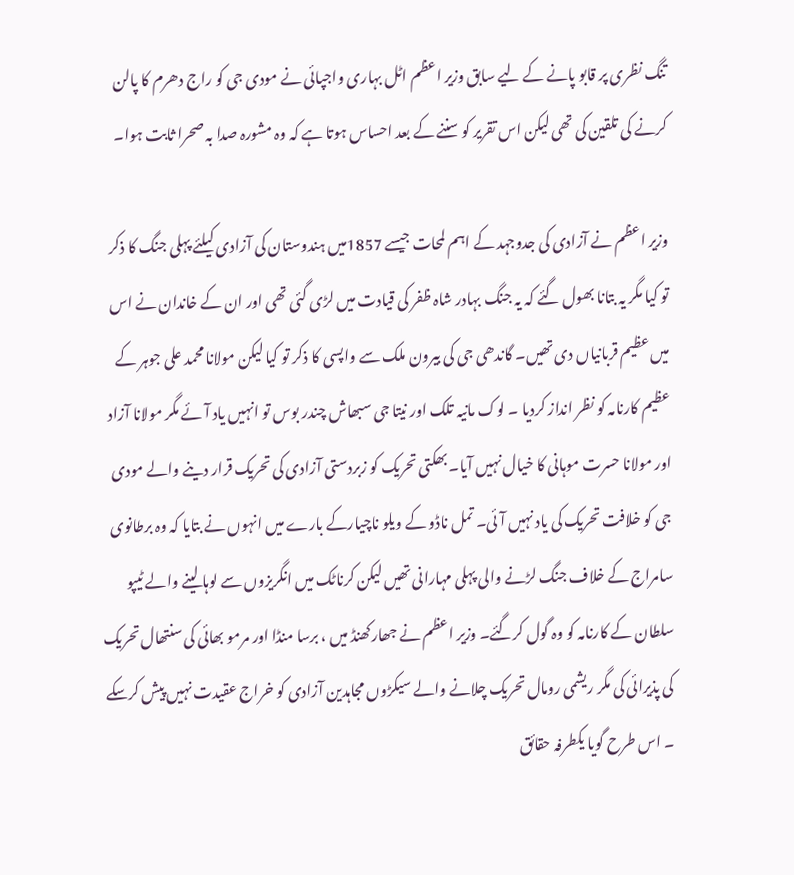تنگ نظری پر قابو پانے کے لیے سابق وزیر اعظم اٹل بہاری واجپائی نے مودی جی کو راج دھرم کا پالن کرنے کی تلقین کی تھی لیکن اس تقریر کو سننے کے بعد احساس ہوتا ہے کہ وہ مشورہ صدا بہ صحرا ثابت ہوا۔

وزیر اعظم نے آزادی کی جدوجہد کے اہم لمحات جیسے 1857میں ہندوستان کی آزادی کیلئے پہلی جنگ کا ذکر تو کیا مگر یہ بتانا بھول گئے کہ یہ جنگ بہادر شاہ ظفر کی قیادت میں لڑی گئی تھی اور ان کے خاندان نے اس میں عظیم قربانیاں دی تھیں۔ گاندھی جی کی بیرون ملک سے واپسی کا ذکر تو کیا لیکن مولانا محمد علی جوہر کے عظیم کارنامہ کو نظر انداز کردیا ۔ لوک مانیہ تلک اور نیتا جی سبھاش چندر بوس تو انہیں یاد آئے مگر مولانا آزاد اور مولانا حسرت موہانی کا خیال نہیں آیا۔ بھکتی تحریک کو زبردستی آزادی کی تحریک قرار دینے والے مودی جی کو خلافت تحریک کی یاد نہیں آئی۔ تمل ناڈو کے ویلو ناچیارکے بارے میں انہوں نے بتایا کہ وہ برطانوی سامراج کے خلاف جنگ لڑنے والی پہلی مہارانی تھیں لیکن کرناٹک میں انگریزوں سے لوہا لینے والے ٹیپو سلطان کے کارنامہ کو وہ گول کرگئے۔ وزیر اعظم نے جھارکھنڈ میں ، برسا منڈا اور مرمو بھائی کی سنتھال تحریک کی پذیرائی کی مگر ریشمی رومال تحریک چلانے والے سیکڑوں مجاہدین آزادی کو خراج عقیدت نہیں پیش کرسکے ۔ اس طرح گویا یکطرفہ حقائق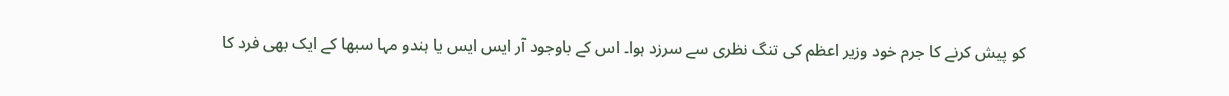کو پیش کرنے کا جرم خود وزیر اعظم کی تنگ نظری سے سرزد ہوا۔ اس کے باوجود آر ایس ایس یا ہندو مہا سبھا کے ایک بھی فرد کا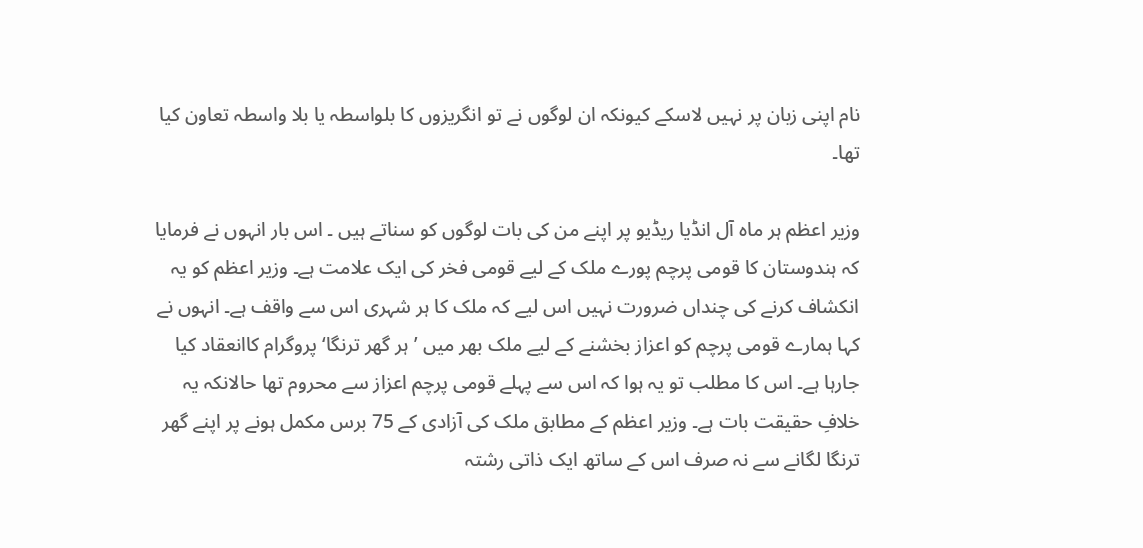نام اپنی زبان پر نہیں لاسکے کیونکہ ان لوگوں نے تو انگریزوں کا بلواسطہ یا بلا واسطہ تعاون کیا تھا۔

وزیر اعظم ہر ماہ آل انڈیا ریڈیو پر اپنے من کی بات لوگوں کو سناتے ہیں ۔ اس بار انہوں نے فرمایا کہ ہندوستان کا قومی پرچم پورے ملک کے لیے قومی فخر کی ایک علامت ہے۔ وزیر اعظم کو یہ انکشاف کرنے کی چنداں ضرورت نہیں اس لیے کہ ملک کا ہر شہری اس سے واقف ہے۔ انہوں نے کہا ہمارے قومی پرچم کو اعزاز بخشنے کے لیے ملک بھر میں ’ہر گھر ترنگا‘ پروگرام کاانعقاد کیا جارہا ہے۔ اس کا مطلب تو یہ ہوا کہ اس سے پہلے قومی پرچم اعزاز سے محروم تھا حالانکہ یہ خلافِ حقیقت بات ہے۔ وزیر اعظم کے مطابق ملک کی آزادی کے 75 برس مکمل ہونے پر اپنے گھر ترنگا لگانے سے نہ صرف اس کے ساتھ ایک ذاتی رشتہ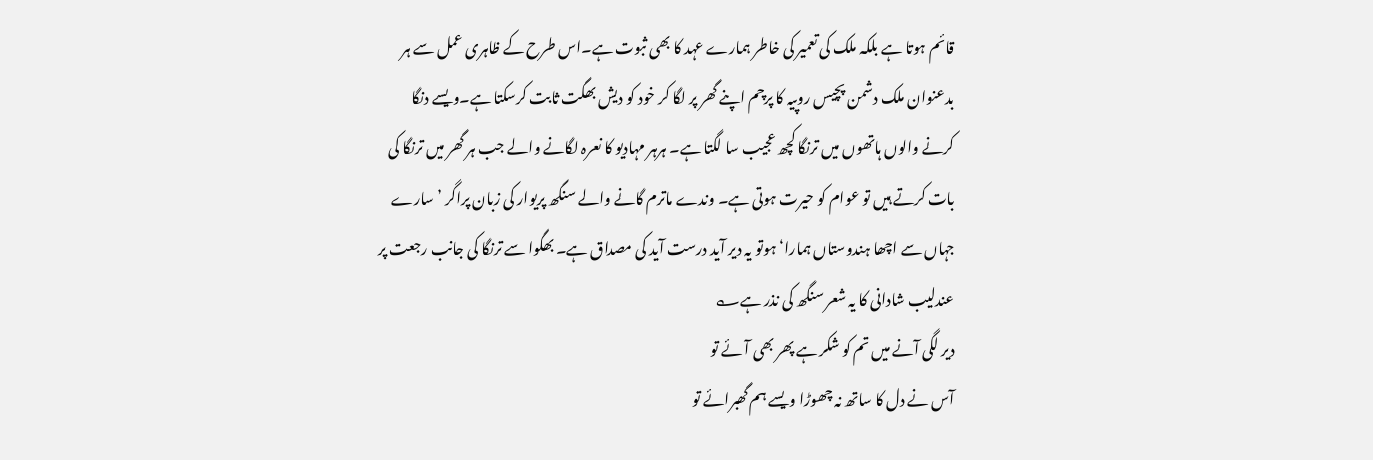قائم ہوتا ہے بلکہ ملک کی تعمیر کی خاطر ہمارے عہد کا بھی ثبوت ہے۔اس طرح کے ظاہری عمل سے ہر بدعنوان ملک دشمن پچیس روپیہ کا پرچم اپنے گھر پر لگا کر خود کو دیش بھگت ثابت کرسکتا ہے۔ویسے دنگا کرنے والوں ہاتھوں میں ترنگا کچھ عجیب سا لگتا ہے۔ ہرہر مہادیو کا نعرہ لگانے والے جب ہر گھر میں ترنگا کی بات کرتے ہیں تو عوام کو حیرت ہوتی ہے۔ وندے ماترم گانے والے سنگھ پریوار کی زبان پراگر ’ سارے جہاں سے اچھا ہندوستاں ہمارا‘ ہوتو یہ دیر آید درست آید کی مصداق ہے۔ بھگوا سے ترنگا کی جانب رجعت پر عندلیب شادانی کا یہ شعر سنگھ کی نذر ہے؎
دیر لگی آنے میں تم کو شکر ہے پھر بھی آئے تو
آس نے دل کا ساتھ نہ چھوڑا ویسے ہم گھبرائے تو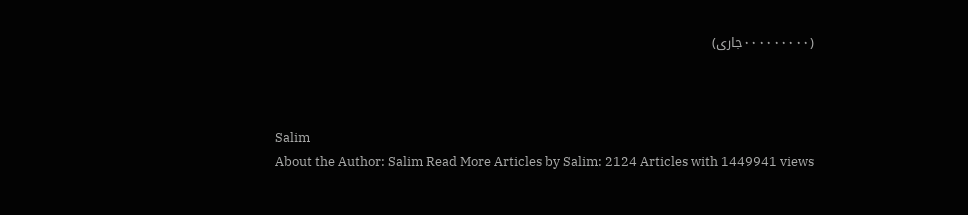(۰۰۰۰۰۰۰۰۰جاری)



Salim
About the Author: Salim Read More Articles by Salim: 2124 Articles with 1449941 views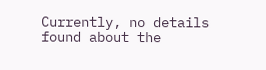Currently, no details found about the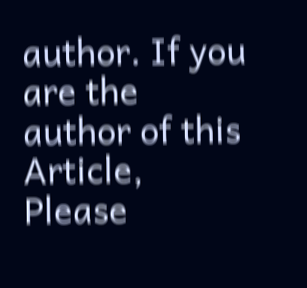author. If you are the author of this Article, Please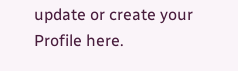update or create your Profile here.